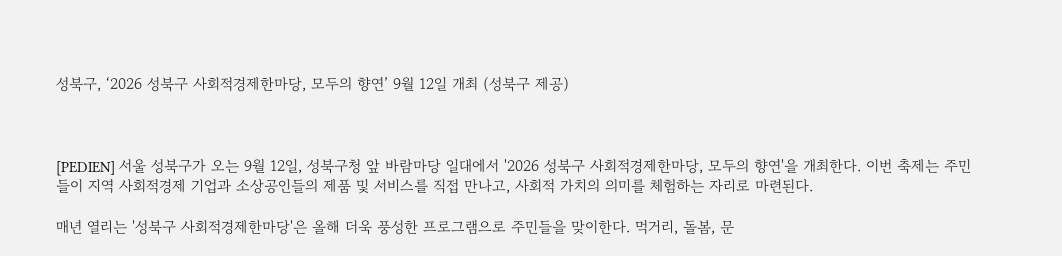성북구, ‘2026 성북구 사회적경제한마당, 모두의 향연’ 9월 12일 개최 (성북구 제공)



[PEDIEN] 서울 성북구가 오는 9월 12일, 성북구청 앞 바람마당 일대에서 '2026 성북구 사회적경제한마당, 모두의 향연'을 개최한다. 이번 축제는 주민들이 지역 사회적경제 기업과 소상공인들의 제품 및 서비스를 직접 만나고, 사회적 가치의 의미를 체험하는 자리로 마련된다.

매년 열리는 '성북구 사회적경제한마당'은 올해 더욱 풍성한 프로그램으로 주민들을 맞이한다. 먹거리, 돌봄, 문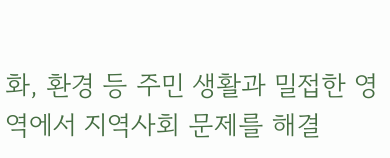화, 환경 등 주민 생활과 밀접한 영역에서 지역사회 문제를 해결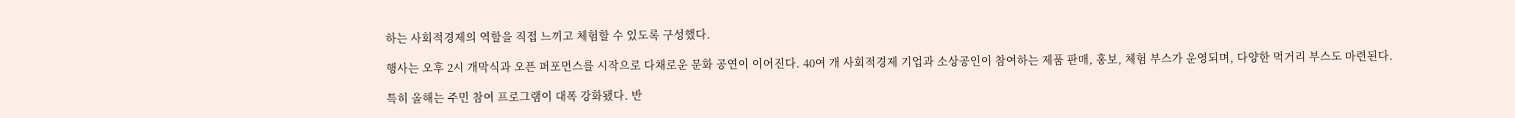하는 사회적경제의 역할을 직접 느끼고 체험할 수 있도록 구성했다.

행사는 오후 2시 개막식과 오픈 퍼포먼스를 시작으로 다채로운 문화 공연이 이어진다. 40여 개 사회적경제 기업과 소상공인이 참여하는 제품 판매, 홍보, 체험 부스가 운영되며, 다양한 먹거리 부스도 마련된다.

특히 올해는 주민 참여 프로그램이 대폭 강화됐다. 반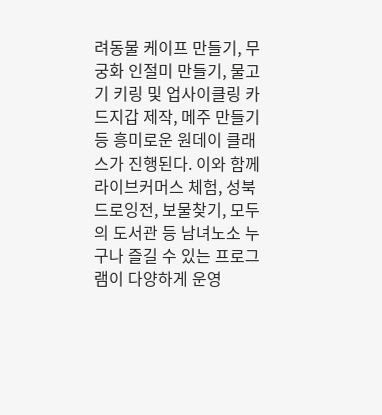려동물 케이프 만들기, 무궁화 인절미 만들기, 물고기 키링 및 업사이클링 카드지갑 제작, 메주 만들기 등 흥미로운 원데이 클래스가 진행된다. 이와 함께 라이브커머스 체험, 성북드로잉전, 보물찾기, 모두의 도서관 등 남녀노소 누구나 즐길 수 있는 프로그램이 다양하게 운영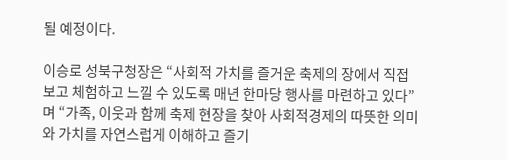될 예정이다.

이승로 성북구청장은 “사회적 가치를 즐거운 축제의 장에서 직접 보고 체험하고 느낄 수 있도록 매년 한마당 행사를 마련하고 있다”며 “가족, 이웃과 함께 축제 현장을 찾아 사회적경제의 따뜻한 의미와 가치를 자연스럽게 이해하고 즐기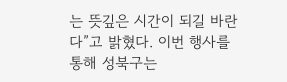는 뜻깊은 시간이 되길 바란다”고 밝혔다. 이번 행사를 통해 성북구는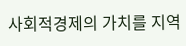사회적경제의 가치를 지역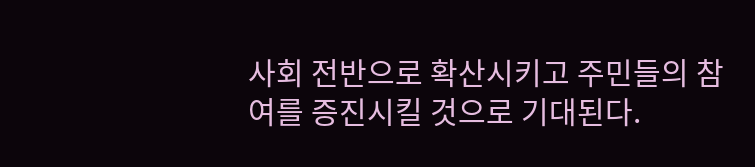사회 전반으로 확산시키고 주민들의 참여를 증진시킬 것으로 기대된다.